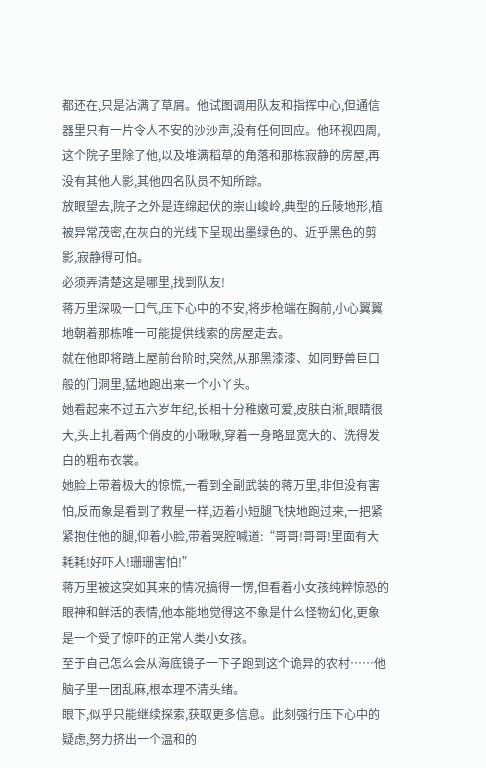都还在,只是沾满了草屑。他试图调用队友和指挥中心,但通信器里只有一片令人不安的沙沙声,没有任何回应。他环视四周,这个院子里除了他,以及堆满稻草的角落和那栋寂静的房屋,再没有其他人影,其他四名队员不知所踪。
放眼望去,院子之外是连绵起伏的崇山峻岭,典型的丘陵地形,植被异常茂密,在灰白的光线下呈现出墨绿色的、近乎黑色的剪影,寂静得可怕。
必须弄清楚这是哪里,找到队友!
蒋万里深吸一口气,压下心中的不安,将步枪端在胸前,小心翼翼地朝着那栋唯一可能提供线索的房屋走去。
就在他即将踏上屋前台阶时,突然,从那黑漆漆、如同野兽巨口般的门洞里,猛地跑出来一个小丫头。
她看起来不过五六岁年纪,长相十分稚嫩可爱,皮肤白淅,眼睛很大,头上扎着两个俏皮的小啾啾,穿着一身略显宽大的、洗得发白的粗布衣裳。
她脸上带着极大的惊慌,一看到全副武装的蒋万里,非但没有害怕,反而象是看到了救星一样,迈着小短腿飞快地跑过来,一把紧紧抱住他的腿,仰着小脸,带着哭腔喊道:“哥哥!哥哥!里面有大耗耗!好吓人!珊珊害怕!”
蒋万里被这突如其来的情况搞得一愣,但看着小女孩纯粹惊恐的眼神和鲜活的表情,他本能地觉得这不象是什么怪物幻化,更象是一个受了惊吓的正常人类小女孩。
至于自己怎么会从海底镜子一下子跑到这个诡异的农村……他脑子里一团乱麻,根本理不清头绪。
眼下,似乎只能继续探索,获取更多信息。此刻强行压下心中的疑虑,努力挤出一个温和的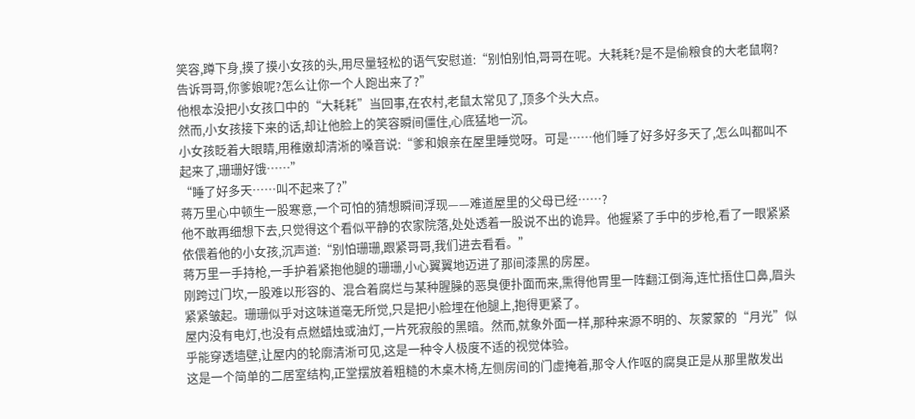笑容,蹲下身,摸了摸小女孩的头,用尽量轻松的语气安慰道:“别怕别怕,哥哥在呢。大耗耗?是不是偷粮食的大老鼠啊?告诉哥哥,你爹娘呢?怎么让你一个人跑出来了?”
他根本没把小女孩口中的“大耗耗”当回事,在农村,老鼠太常见了,顶多个头大点。
然而,小女孩接下来的话,却让他脸上的笑容瞬间僵住,心底猛地一沉。
小女孩眨着大眼睛,用稚嫩却清淅的嗓音说:“爹和娘亲在屋里睡觉呀。可是……他们睡了好多好多天了,怎么叫都叫不起来了,珊珊好饿……”
“睡了好多天……叫不起来了?”
蒋万里心中顿生一股寒意,一个可怕的猜想瞬间浮现——难道屋里的父母已经……?
他不敢再细想下去,只觉得这个看似平静的农家院落,处处透着一股说不出的诡异。他握紧了手中的步枪,看了一眼紧紧依偎着他的小女孩,沉声道:“别怕珊珊,跟紧哥哥,我们进去看看。”
蒋万里一手持枪,一手护着紧抱他腿的珊珊,小心翼翼地迈进了那间漆黑的房屋。
刚跨过门坎,一股难以形容的、混合着腐烂与某种腥臊的恶臭便扑面而来,熏得他胃里一阵翻江倒海,连忙捂住口鼻,眉头紧紧皱起。珊珊似乎对这味道毫无所觉,只是把小脸埋在他腿上,抱得更紧了。
屋内没有电灯,也没有点燃蜡烛或油灯,一片死寂般的黑暗。然而,就象外面一样,那种来源不明的、灰蒙蒙的“月光”似乎能穿透墙壁,让屋内的轮廓清淅可见,这是一种令人极度不适的视觉体验。
这是一个简单的二居室结构,正堂摆放着粗糙的木桌木椅,左侧房间的门虚掩着,那令人作呕的腐臭正是从那里散发出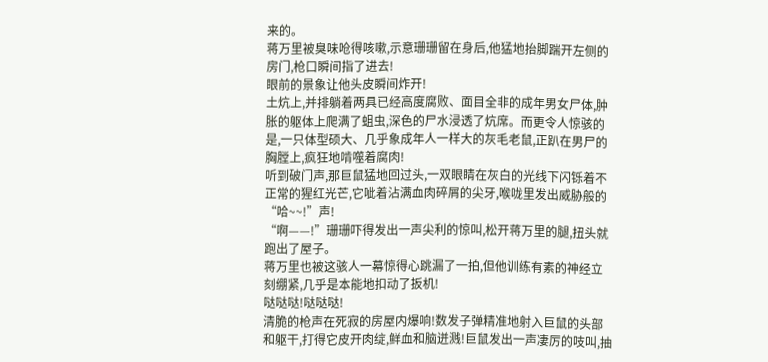来的。
蒋万里被臭味呛得咳嗽,示意珊珊留在身后,他猛地抬脚踹开左侧的房门,枪口瞬间指了进去!
眼前的景象让他头皮瞬间炸开!
土炕上,并排躺着两具已经高度腐败、面目全非的成年男女尸体,肿胀的躯体上爬满了蛆虫,深色的尸水浸透了炕席。而更令人惊骇的是,一只体型硕大、几乎象成年人一样大的灰毛老鼠,正趴在男尸的胸膛上,疯狂地啃噬着腐肉!
听到破门声,那巨鼠猛地回过头,一双眼睛在灰白的光线下闪铄着不正常的猩红光芒,它呲着沾满血肉碎屑的尖牙,喉咙里发出威胁般的“哈~~!”声!
“啊——!”珊珊吓得发出一声尖利的惊叫,松开蒋万里的腿,扭头就跑出了屋子。
蒋万里也被这骇人一幕惊得心跳漏了一拍,但他训练有素的神经立刻绷紧,几乎是本能地扣动了扳机!
哒哒哒!哒哒哒!
清脆的枪声在死寂的房屋内爆响!数发子弹精准地射入巨鼠的头部和躯干,打得它皮开肉绽,鲜血和脑迸溅!巨鼠发出一声凄厉的吱叫,抽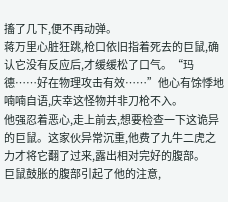搐了几下,便不再动弹。
蒋万里心脏狂跳,枪口依旧指着死去的巨鼠,确认它没有反应后,才缓缓松了口气。“玛德……好在物理攻击有效……”他心有馀悸地喃喃自语,庆幸这怪物并非刀枪不入。
他强忍着恶心,走上前去,想要检查一下这诡异的巨鼠。这家伙异常沉重,他费了九牛二虎之力才将它翻了过来,露出相对完好的腹部。
巨鼠鼓胀的腹部引起了他的注意,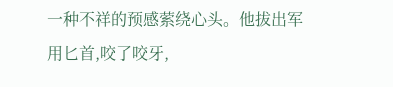一种不祥的预感萦绕心头。他拔出军用匕首,咬了咬牙,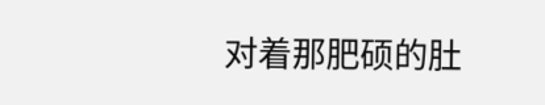对着那肥硕的肚